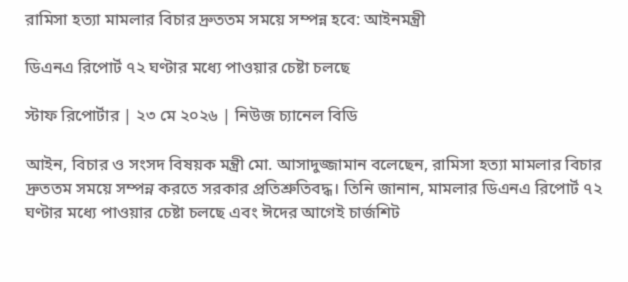রামিসা হত্যা মামলার বিচার দ্রুততম সময়ে সম্পন্ন হবে: আইনমন্ত্রী

ডিএনএ রিপোর্ট ৭২ ঘণ্টার মধ্যে পাওয়ার চেষ্টা চলছে

স্টাফ রিপোর্টার | ২৩ মে ২০২৬ | নিউজ চ্যানেল বিডি

আইন, বিচার ও সংসদ বিষয়ক মন্ত্রী মো. আসাদুজ্জামান বলেছেন, রামিসা হত্যা মামলার বিচার দ্রুততম সময়ে সম্পন্ন করতে সরকার প্রতিশ্রুতিবদ্ধ। তিনি জানান, মামলার ডিএনএ রিপোর্ট ৭২ ঘণ্টার মধ্যে পাওয়ার চেষ্টা চলছে এবং ঈদের আগেই চার্জশিট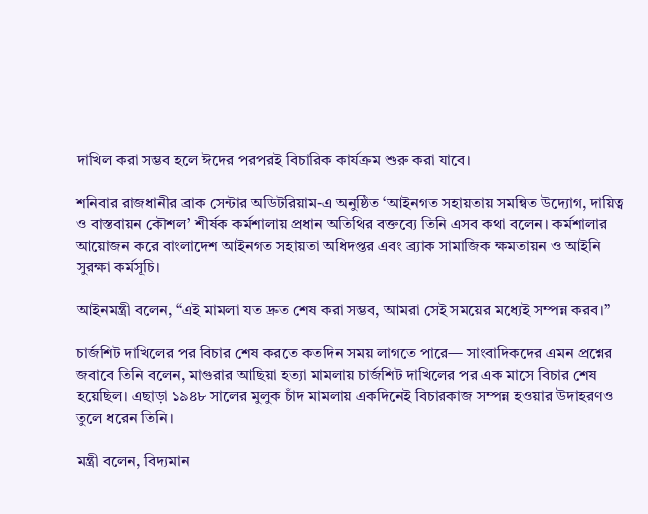দাখিল করা সম্ভব হলে ঈদের পরপরই বিচারিক কার্যক্রম শুরু করা যাবে।

শনিবার রাজধানীর ব্রাক সেন্টার অডিটরিয়াম-এ অনুষ্ঠিত ‘আইনগত সহায়তায় সমন্বিত উদ্যোগ, দায়িত্ব ও বাস্তবায়ন কৌশল’ শীর্ষক কর্মশালায় প্রধান অতিথির বক্তব্যে তিনি এসব কথা বলেন। কর্মশালার আয়োজন করে বাংলাদেশ আইনগত সহায়তা অধিদপ্তর এবং ব্র্যাক সামাজিক ক্ষমতায়ন ও আইনি সুরক্ষা কর্মসূচি।

আইনমন্ত্রী বলেন, “এই মামলা যত দ্রুত শেষ করা সম্ভব, আমরা সেই সময়ের মধ্যেই সম্পন্ন করব।”

চার্জশিট দাখিলের পর বিচার শেষ করতে কতদিন সময় লাগতে পারে— সাংবাদিকদের এমন প্রশ্নের জবাবে তিনি বলেন, মাগুরার আছিয়া হত্যা মামলায় চার্জশিট দাখিলের পর এক মাসে বিচার শেষ হয়েছিল। এছাড়া ১৯৪৮ সালের মুলুক চাঁদ মামলায় একদিনেই বিচারকাজ সম্পন্ন হওয়ার উদাহরণও তুলে ধরেন তিনি।

মন্ত্রী বলেন, বিদ্যমান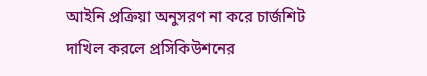আইনি প্রক্রিয়া অনুসরণ না করে চার্জশিট দাখিল করলে প্রসিকিউশনের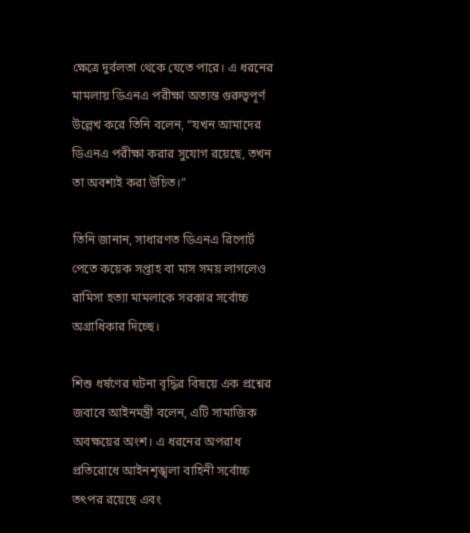ক্ষেত্রে দুর্বলতা থেকে যেতে পারে। এ ধরনের মামলায় ডিএনএ পরীক্ষা অত্যন্ত গুরুত্বপূর্ণ উল্লেখ করে তিনি বলেন, “যখন আমাদের ডিএনএ পরীক্ষা করার সুযোগ রয়েছে, তখন তা অবশ্যই করা উচিত।”

তিনি জানান, সাধারণত ডিএনএ রিপোর্ট পেতে কয়েক সপ্তাহ বা মাস সময় লাগলেও রামিসা হত্যা মামলাকে সরকার সর্বোচ্চ অগ্রাধিকার দিচ্ছে।

শিশু ধর্ষণের ঘটনা বৃদ্ধির বিষয়ে এক প্রশ্নের জবাবে আইনমন্ত্রী বলেন, এটি সামাজিক অবক্ষয়ের অংশ। এ ধরনের অপরাধ প্রতিরোধে আইনশৃঙ্খলা বাহিনী সর্বোচ্চ তৎপর রয়েছে এবং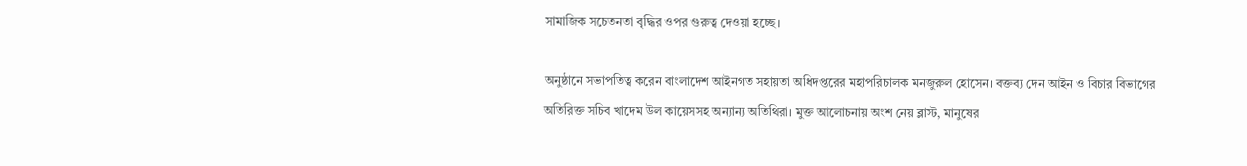সামাজিক সচেতনতা বৃদ্ধির ওপর গুরুত্ব দেওয়া হচ্ছে।

অনুষ্ঠানে সভাপতিত্ব করেন বাংলাদেশ আইনগত সহায়তা অধিদপ্তরের মহাপরিচালক মনজুরুল হোসেন। বক্তব্য দেন আইন ও বিচার বিভাগের অতিরিক্ত সচিব খাদেম উল কায়েসসহ অন্যান্য অতিথিরা। মুক্ত আলোচনায় অংশ নেয় ব্লাস্ট, মানুষের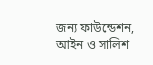জন্য ফাউন্ডেশন, আইন ও সালিশ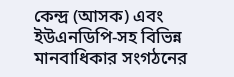কেন্দ্র (আসক) এবং ইউএনডিপি-সহ বিভিন্ন মানবাধিকার সংগঠনের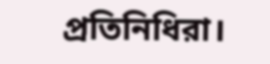প্রতিনিধিরা।